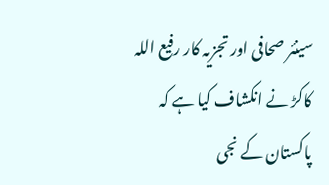سینئر صحافی اور تجزیہ کار رفیع اللہ کاکڑ نے انکشاف کیا ہے کہ پاکستان کے نجی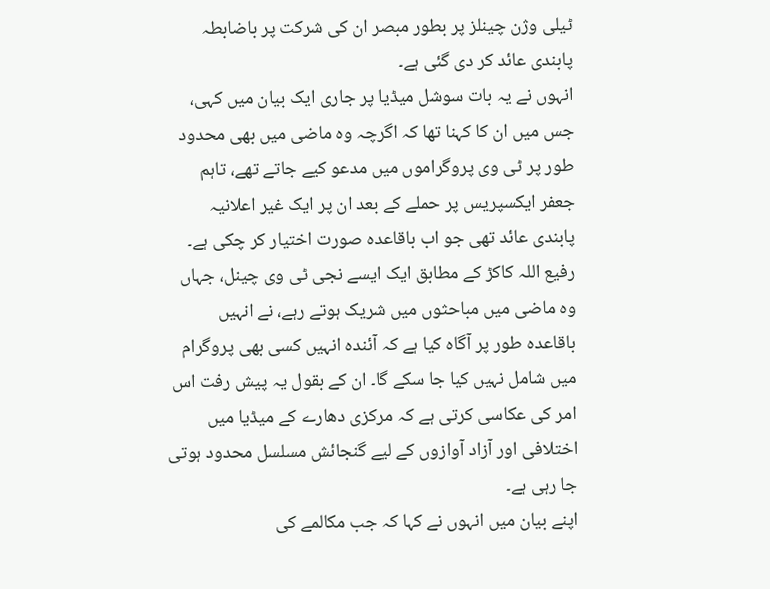ٹیلی وژن چینلز پر بطور مبصر ان کی شرکت پر باضابطہ پابندی عائد کر دی گئی ہے۔
انہوں نے یہ بات سوشل میڈیا پر جاری ایک بیان میں کہی، جس میں ان کا کہنا تھا کہ اگرچہ وہ ماضی میں بھی محدود طور پر ٹی وی پروگراموں میں مدعو کیے جاتے تھے، تاہم جعفر ایکسپریس پر حملے کے بعد ان پر ایک غیر اعلانیہ پابندی عائد تھی جو اب باقاعدہ صورت اختیار کر چکی ہے۔
رفیع اللہ کاکڑ کے مطابق ایک ایسے نجی ٹی وی چینل، جہاں وہ ماضی میں مباحثوں میں شریک ہوتے رہے، نے انہیں باقاعدہ طور پر آگاہ کیا ہے کہ آئندہ انہیں کسی بھی پروگرام میں شامل نہیں کیا جا سکے گا۔ ان کے بقول یہ پیش رفت اس امر کی عکاسی کرتی ہے کہ مرکزی دھارے کے میڈیا میں اختلافی اور آزاد آوازوں کے لیے گنجائش مسلسل محدود ہوتی جا رہی ہے۔
اپنے بیان میں انہوں نے کہا کہ جب مکالمے کی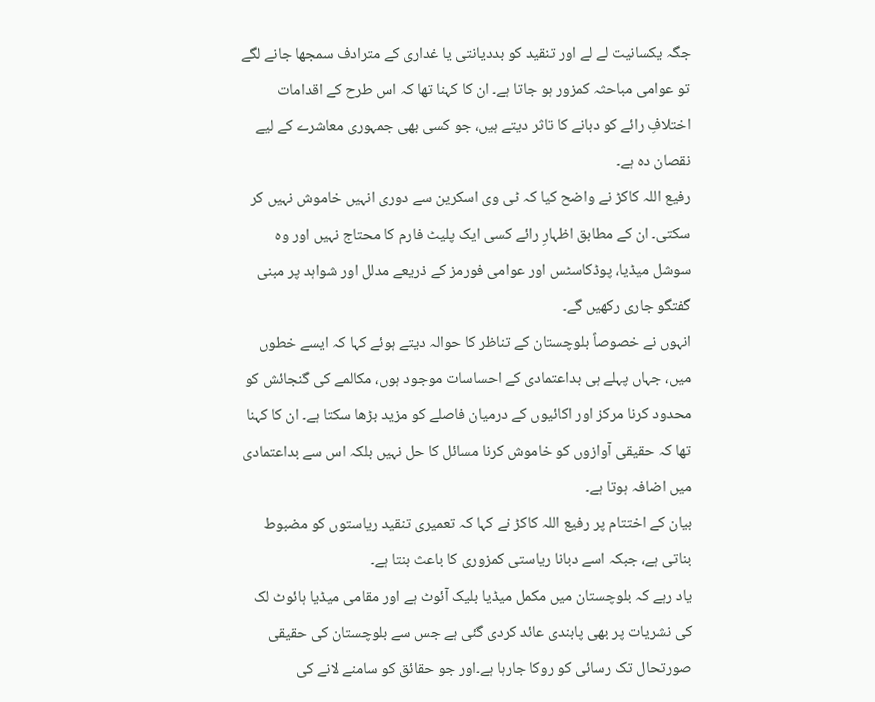جگہ یکسانیت لے لے اور تنقید کو بددیانتی یا غداری کے مترادف سمجھا جانے لگے تو عوامی مباحثہ کمزور ہو جاتا ہے۔ ان کا کہنا تھا کہ اس طرح کے اقدامات اختلافِ رائے کو دبانے کا تاثر دیتے ہیں، جو کسی بھی جمہوری معاشرے کے لیے نقصان دہ ہے۔
رفیع اللہ کاکڑ نے واضح کیا کہ ٹی وی اسکرین سے دوری انہیں خاموش نہیں کر سکتی۔ ان کے مطابق اظہارِ رائے کسی ایک پلیٹ فارم کا محتاج نہیں اور وہ سوشل میڈیا، پوڈکاسٹس اور عوامی فورمز کے ذریعے مدلل اور شواہد پر مبنی گفتگو جاری رکھیں گے۔
انہوں نے خصوصاً بلوچستان کے تناظر کا حوالہ دیتے ہوئے کہا کہ ایسے خطوں میں، جہاں پہلے ہی بداعتمادی کے احساسات موجود ہوں، مکالمے کی گنجائش کو محدود کرنا مرکز اور اکائیوں کے درمیان فاصلے کو مزید بڑھا سکتا ہے۔ ان کا کہنا تھا کہ حقیقی آوازوں کو خاموش کرنا مسائل کا حل نہیں بلکہ اس سے بداعتمادی میں اضافہ ہوتا ہے۔
بیان کے اختتام پر رفیع اللہ کاکڑ نے کہا کہ تعمیری تنقید ریاستوں کو مضبوط بناتی ہے، جبکہ اسے دبانا ریاستی کمزوری کا باعث بنتا ہے۔
یاد رہے کہ بلوچستان میں مکمل میڈیا بلیک آئوٹ ہے اور مقامی میڈیا ہائوٹ لک کی نشریات پر بھی پابندی عائد کردی گئی ہے جس سے بلوچستان کی حقیقی صورتحال تک رسائی کو روکا جارہا ہے۔اور جو حقائق کو سامنے لانے کی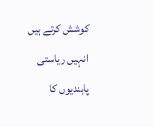کوشش کرتے ہیں انہیں ریاستی پابندیوں کا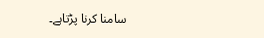سامنا کرنا پڑتاہے۔